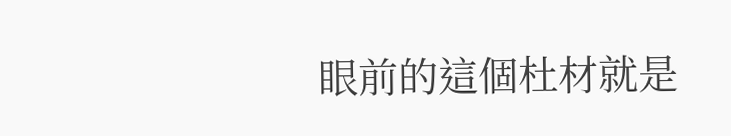眼前的這個杜材就是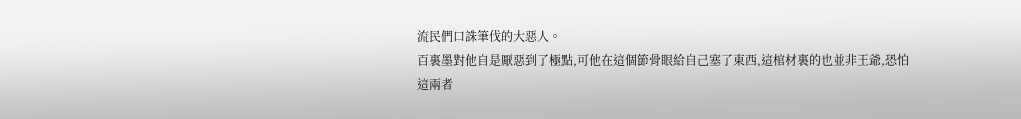流民們口誅筆伐的大惡人。
百裏墨對他自是厭惡到了極點,可他在這個節骨眼給自己塞了東西,這棺材裏的也並非王爺,恐怕這兩者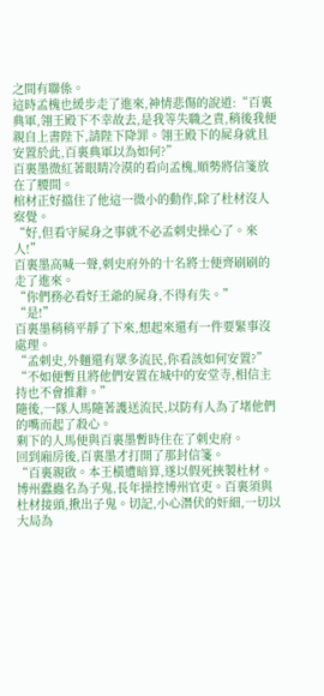之間有聯係。
這時孟槐也緩步走了進來,神情悲傷的說道:“百裏典軍,翎王殿下不幸故去,是我等失職之責,稍後我便親自上書陛下,請陛下降罪。翎王殿下的屍身就且安置於此,百裏典軍以為如何?”
百裏墨微紅著眼睛冷漠的看向孟槐,順勢將信箋放在了腰間。
棺材正好擋住了他這一微小的動作,除了杜材沒人察覺。
“好,但看守屍身之事就不必孟刺史操心了。來人!”
百裏墨高喊一聲,刺史府外的十名將士便齊刷刷的走了進來。
“你們務必看好王爺的屍身,不得有失。”
“是!”
百裏墨稍稍平靜了下來,想起來還有一件要緊事沒處理。
“孟刺史,外麵還有眾多流民,你看該如何安置?”
“不如便暫且將他們安置在城中的安堂寺,相信主持也不會推辭。”
隨後,一隊人馬隨著護送流民,以防有人為了堵他們的嘴而起了殺心。
剩下的人馬便與百裏墨暫時住在了刺史府。
回到廂房後,百裏墨才打開了那封信箋。
“百裏親啟。本王橫遭暗算,遂以假死挾製杜材。博州蠹蟲名為子鬼,長年操控博州官吏。百裏須與杜材接頭,揪出子鬼。切記,小心潛伏的奸細,一切以大局為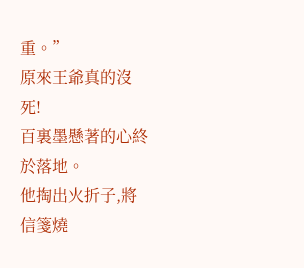重。”
原來王爺真的沒死!
百裏墨懸著的心終於落地。
他掏出火折子,將信箋燒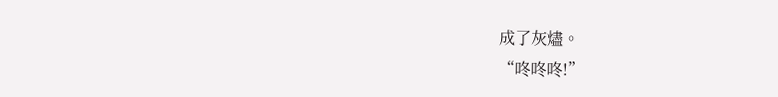成了灰燼。
“咚咚咚!”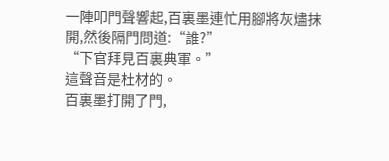一陣叩門聲響起,百裏墨連忙用腳將灰燼抹開,然後隔門問道:“誰?”
“下官拜見百裏典軍。”
這聲音是杜材的。
百裏墨打開了門,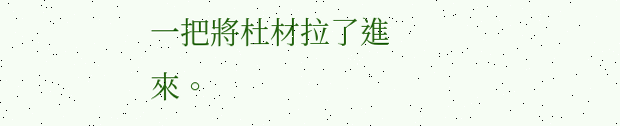一把將杜材拉了進來。